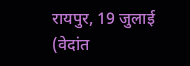रायपुर, 19 जुलाई (वेदांत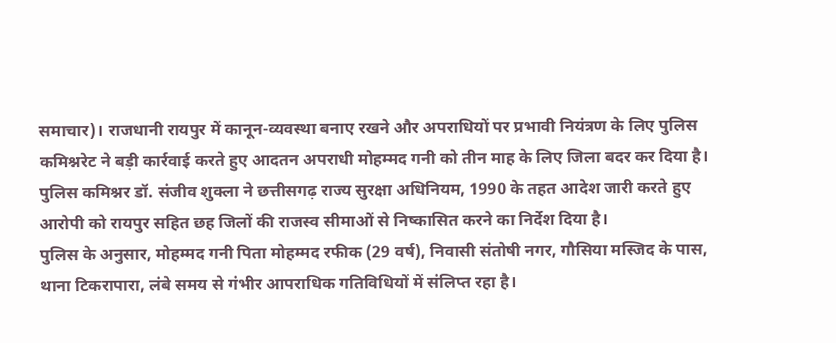समाचार)। राजधानी रायपुर में कानून-व्यवस्था बनाए रखने और अपराधियों पर प्रभावी नियंत्रण के लिए पुलिस कमिश्नरेट ने बड़ी कार्रवाई करते हुए आदतन अपराधी मोहम्मद गनी को तीन माह के लिए जिला बदर कर दिया है। पुलिस कमिश्नर डॉ. संजीव शुक्ला ने छत्तीसगढ़ राज्य सुरक्षा अधिनियम, 1990 के तहत आदेश जारी करते हुए आरोपी को रायपुर सहित छह जिलों की राजस्व सीमाओं से निष्कासित करने का निर्देश दिया है।
पुलिस के अनुसार, मोहम्मद गनी पिता मोहम्मद रफीक (29 वर्ष), निवासी संतोषी नगर, गौसिया मस्जिद के पास, थाना टिकरापारा, लंबे समय से गंभीर आपराधिक गतिविधियों में संलिप्त रहा है।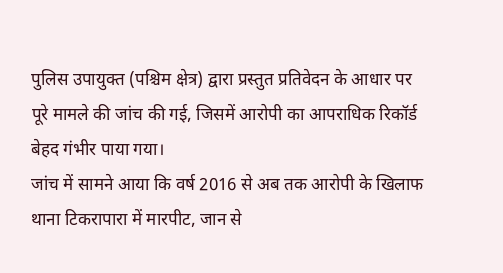पुलिस उपायुक्त (पश्चिम क्षेत्र) द्वारा प्रस्तुत प्रतिवेदन के आधार पर पूरे मामले की जांच की गई, जिसमें आरोपी का आपराधिक रिकॉर्ड बेहद गंभीर पाया गया।
जांच में सामने आया कि वर्ष 2016 से अब तक आरोपी के खिलाफ थाना टिकरापारा में मारपीट, जान से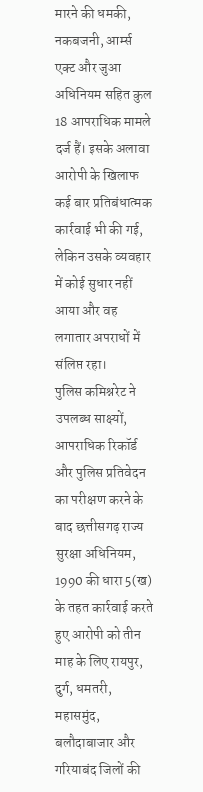मारने की धमकी, नकबजनी, आर्म्स एक्ट और जुआ अधिनियम सहित कुल 18 आपराधिक मामले दर्ज हैं। इसके अलावा आरोपी के खिलाफ कई बार प्रतिबंधात्मक कार्रवाई भी की गई, लेकिन उसके व्यवहार में कोई सुधार नहीं आया और वह लगातार अपराधों में संलिप्त रहा।
पुलिस कमिश्नरेट ने उपलब्ध साक्ष्यों, आपराधिक रिकॉर्ड और पुलिस प्रतिवेदन का परीक्षण करने के बाद छत्तीसगढ़ राज्य सुरक्षा अधिनियम, 1990 की धारा 5(ख) के तहत कार्रवाई करते हुए आरोपी को तीन माह के लिए रायपुर, दुर्ग, धमतरी, महासमुंद, बलौदाबाजार और गरियाबंद जिलों की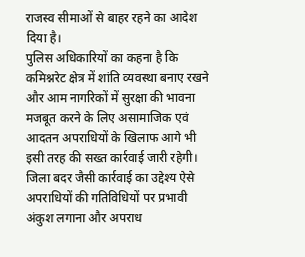राजस्व सीमाओं से बाहर रहने का आदेश दिया है।
पुलिस अधिकारियों का कहना है कि कमिश्नरेट क्षेत्र में शांति व्यवस्था बनाए रखने और आम नागरिकों में सुरक्षा की भावना मजबूत करने के लिए असामाजिक एवं आदतन अपराधियों के खिलाफ आगे भी इसी तरह की सख्त कार्रवाई जारी रहेगी। जिला बदर जैसी कार्रवाई का उद्देश्य ऐसे अपराधियों की गतिविधियों पर प्रभावी अंकुश लगाना और अपराध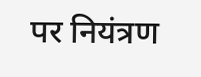पर नियंत्रण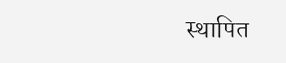स्थापित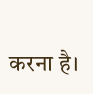करना है।